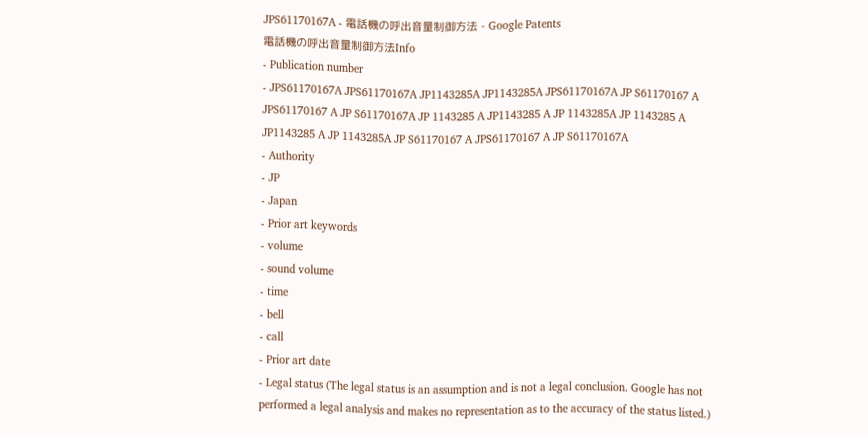JPS61170167A - 電話機の呼出音量制御方法 - Google Patents
電話機の呼出音量制御方法Info
- Publication number
- JPS61170167A JPS61170167A JP1143285A JP1143285A JPS61170167A JP S61170167 A JPS61170167 A JP S61170167A JP 1143285 A JP1143285 A JP 1143285A JP 1143285 A JP1143285 A JP 1143285A JP S61170167 A JPS61170167 A JP S61170167A
- Authority
- JP
- Japan
- Prior art keywords
- volume
- sound volume
- time
- bell
- call
- Prior art date
- Legal status (The legal status is an assumption and is not a legal conclusion. Google has not performed a legal analysis and makes no representation as to the accuracy of the status listed.)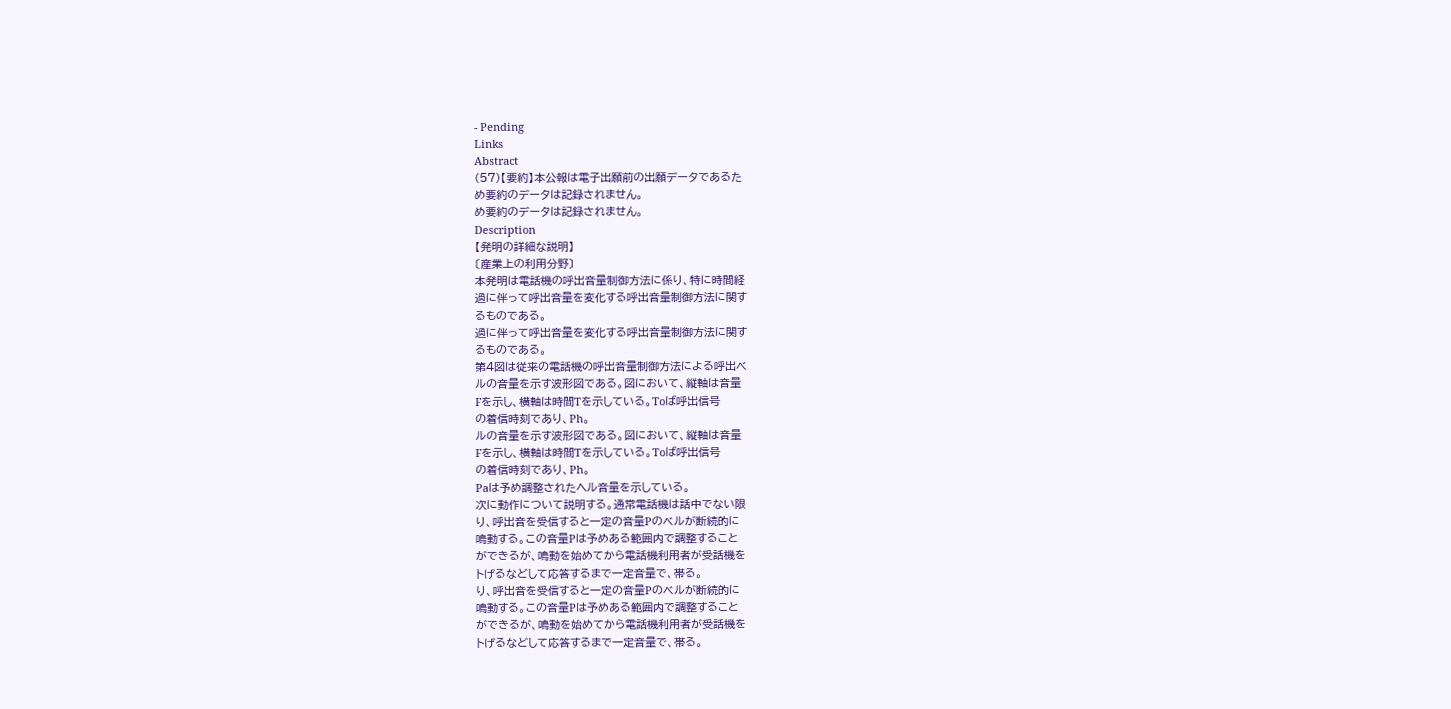- Pending
Links
Abstract
(57)【要約】本公報は電子出願前の出願データであるた
め要約のデータは記録されません。
め要約のデータは記録されません。
Description
【発明の詳細な説明】
〔産業上の利用分野〕
本発明は電話機の呼出音量制御方法に係り、特に時間経
過に伴って呼出音量を変化する呼出音量制御方法に関す
るものである。
過に伴って呼出音量を変化する呼出音量制御方法に関す
るものである。
第4図は従来の電話機の呼出音量制御方法による呼出ベ
ルの音量を示す波形図である。図において、縦軸は音量
Fを示し、横軸は時間Tを示している。Toば呼出信号
の着信時刻であり、Ph。
ルの音量を示す波形図である。図において、縦軸は音量
Fを示し、横軸は時間Tを示している。Toば呼出信号
の着信時刻であり、Ph。
Paは予め調整されたヘル音量を示している。
次に動作について説明する。通常電話機は話中でない限
り、呼出音を受信すると一定の音量Pのベルが断続的に
鳴動する。この音量Pは予めある範囲内で調整すること
ができるが、鳴動を始めてから電話機利用者が受話機を
トげるなどして応答するまで一定音量で、帯る。
り、呼出音を受信すると一定の音量Pのベルが断続的に
鳴動する。この音量Pは予めある範囲内で調整すること
ができるが、鳴動を始めてから電話機利用者が受話機を
トげるなどして応答するまで一定音量で、帯る。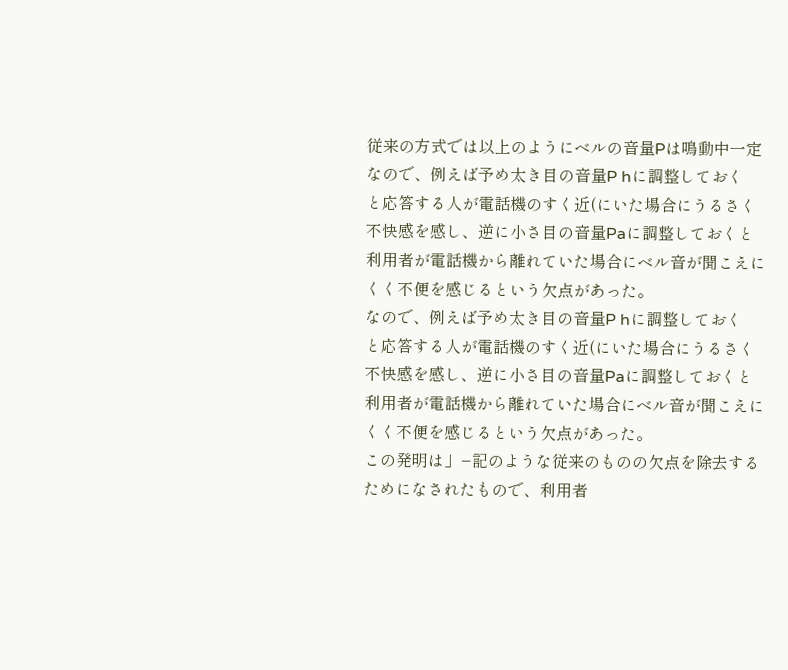従来の方式では以上のようにベルの音量Pは鳴動中一定
なので、例えば予め太き目の音量P hに調整しておく
と応答する人が電話機のすく近(にいた場合にうるさく
不快感を感し、逆に小さ目の音量Paに調整しておくと
利用者が電話機から離れていた場合にベル音が聞こえに
くく不便を感じるという欠点があった。
なので、例えば予め太き目の音量P hに調整しておく
と応答する人が電話機のすく近(にいた場合にうるさく
不快感を感し、逆に小さ目の音量Paに調整しておくと
利用者が電話機から離れていた場合にベル音が聞こえに
くく不便を感じるという欠点があった。
この発明は」−記のような従来のものの欠点を除去する
ためになされたもので、利用者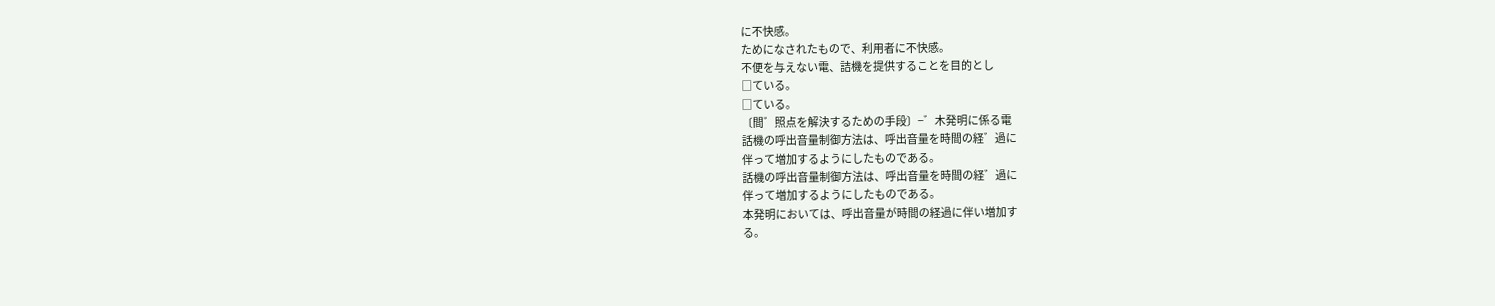に不快感。
ためになされたもので、利用者に不快感。
不便を与えない電、詰機を提供することを目的とし
□ている。
□ている。
〔間゛照点を解決するための手段〕−゛木発明に係る電
話機の呼出音量制御方法は、呼出音量を時間の経゛過に
伴って増加するようにしたものである。
話機の呼出音量制御方法は、呼出音量を時間の経゛過に
伴って増加するようにしたものである。
本発明においては、呼出音量が時間の経過に伴い増加す
る。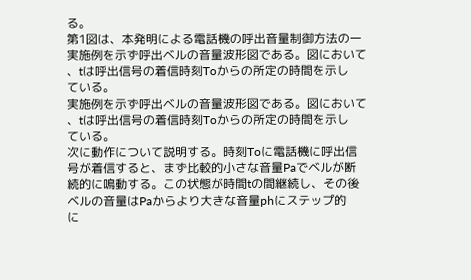る。
第1図は、本発明による電話機の呼出音量制御方法の一
実施例を示ず呼出ベルの音量波形図である。図において
、tは呼出信号の着信時刻Toからの所定の時間を示し
ている。
実施例を示ず呼出ベルの音量波形図である。図において
、tは呼出信号の着信時刻Toからの所定の時間を示し
ている。
次に動作について説明する。時刻Toに電話機に呼出信
号が着信すると、まず比較的小さな音量Paでベルが断
続的に鳴動する。この状態が時間tの間継続し、その後
ベルの音量はPaからより大きな音量phにステップ的
に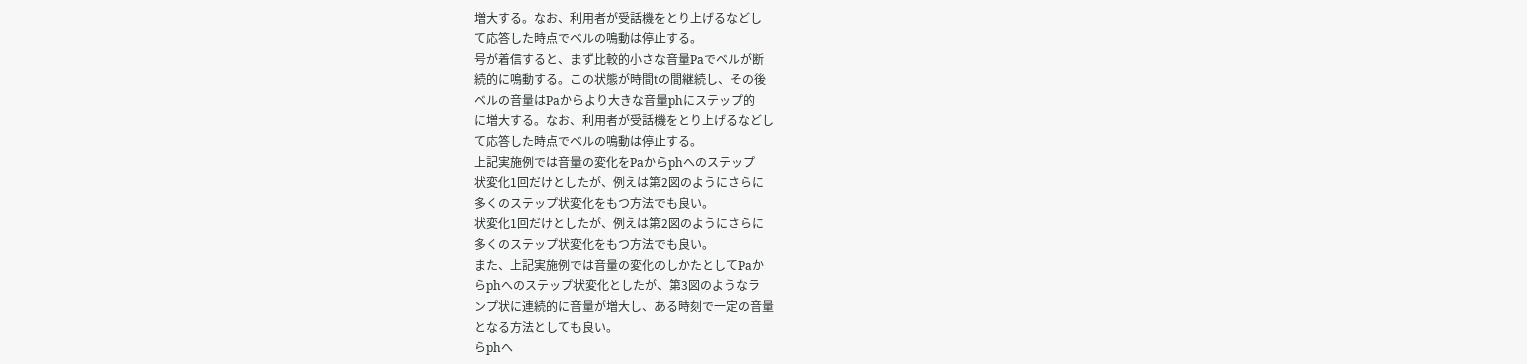増大する。なお、利用者が受話機をとり上げるなどし
て応答した時点でベルの鳴動は停止する。
号が着信すると、まず比較的小さな音量Paでベルが断
続的に鳴動する。この状態が時間tの間継続し、その後
ベルの音量はPaからより大きな音量phにステップ的
に増大する。なお、利用者が受話機をとり上げるなどし
て応答した時点でベルの鳴動は停止する。
上記実施例では音量の変化をPaからphへのステップ
状変化1回だけとしたが、例えは第2図のようにさらに
多くのステップ状変化をもつ方法でも良い。
状変化1回だけとしたが、例えは第2図のようにさらに
多くのステップ状変化をもつ方法でも良い。
また、上記実施例では音量の変化のしかたとしてPaか
らphへのステップ状変化としたが、第3図のようなラ
ンプ状に連続的に音量が増大し、ある時刻で一定の音量
となる方法としても良い。
らphへ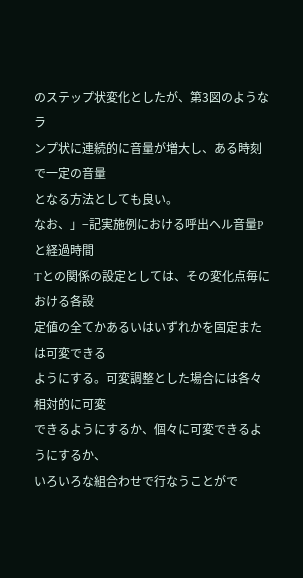のステップ状変化としたが、第3図のようなラ
ンプ状に連続的に音量が増大し、ある時刻で一定の音量
となる方法としても良い。
なお、」−記実施例における呼出ヘル音量Pと経過時間
Tとの関係の設定としては、その変化点毎における各設
定値の全てかあるいはいずれかを固定または可変できる
ようにする。可変調整とした場合には各々相対的に可変
できるようにするか、個々に可変できるようにするか、
いろいろな組合わせで行なうことがで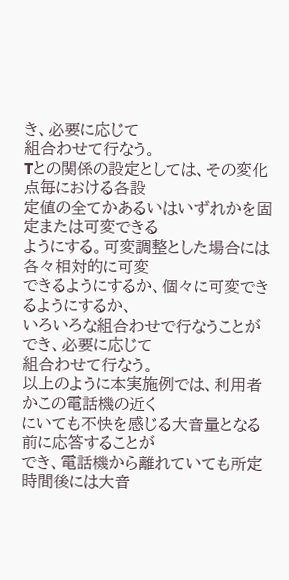き、必要に応じて
組合わせて行なう。
Tとの関係の設定としては、その変化点毎における各設
定値の全てかあるいはいずれかを固定または可変できる
ようにする。可変調整とした場合には各々相対的に可変
できるようにするか、個々に可変できるようにするか、
いろいろな組合わせで行なうことができ、必要に応じて
組合わせて行なう。
以上のように本実施例では、利用者かこの電話機の近く
にいても不快を感じる大音量となる前に応答することが
でき、電話機から離れていても所定時間後には大音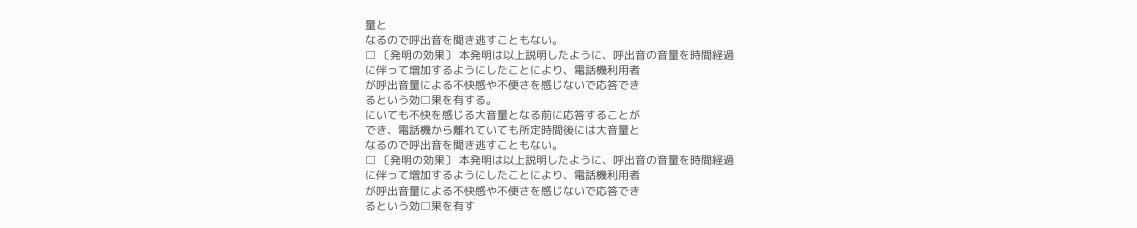量と
なるので呼出音を聞き逃すこともない。
□ 〔発明の効果〕 本発明は以上説明したように、呼出音の音量を時間経過
に伴って増加するようにしたことにより、電話機利用者
が呼出音量による不快感や不便さを感じないで応答でき
るという効□果を有する。
にいても不快を感じる大音量となる前に応答することが
でき、電話機から離れていても所定時間後には大音量と
なるので呼出音を聞き逃すこともない。
□ 〔発明の効果〕 本発明は以上説明したように、呼出音の音量を時間経過
に伴って増加するようにしたことにより、電話機利用者
が呼出音量による不快感や不便さを感じないで応答でき
るという効□果を有す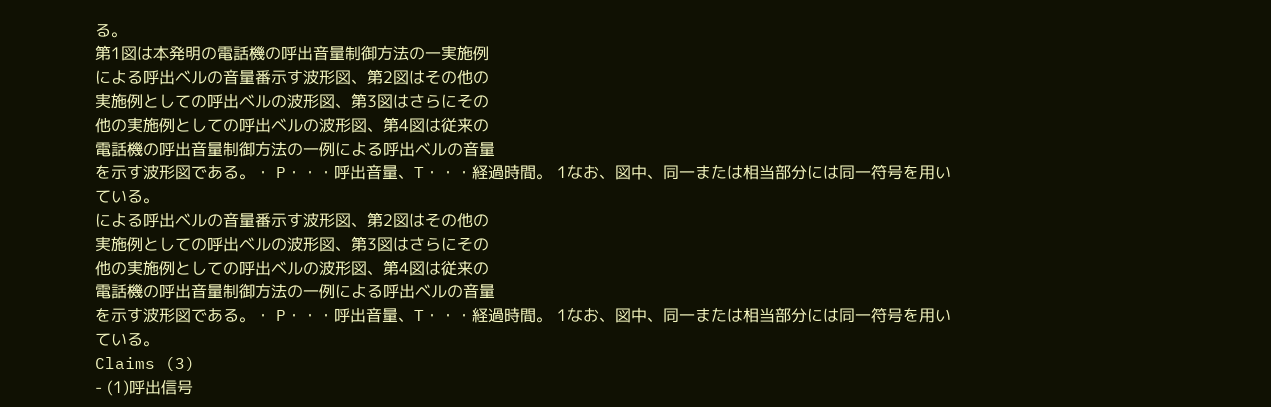る。
第1図は本発明の電話機の呼出音量制御方法の一実施例
による呼出ベルの音量番示す波形図、第2図はその他の
実施例としての呼出ベルの波形図、第3図はさらにその
他の実施例としての呼出ベルの波形図、第4図は従来の
電話機の呼出音量制御方法の一例による呼出ベルの音量
を示す波形図である。・ P・・・呼出音量、T・・・経過時間。 1なお、図中、同一または相当部分には同一符号を用い
ている。
による呼出ベルの音量番示す波形図、第2図はその他の
実施例としての呼出ベルの波形図、第3図はさらにその
他の実施例としての呼出ベルの波形図、第4図は従来の
電話機の呼出音量制御方法の一例による呼出ベルの音量
を示す波形図である。・ P・・・呼出音量、T・・・経過時間。 1なお、図中、同一または相当部分には同一符号を用い
ている。
Claims (3)
- (1)呼出信号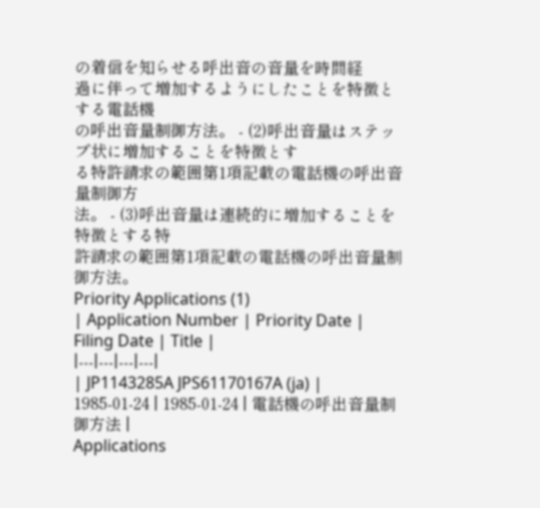の着信を知らせる呼出音の音量を時間経
過に伴って増加するようにしたことを特徴とする電話機
の呼出音量制御方法。 - (2)呼出音量はステップ状に増加することを特徴とす
る特許請求の範囲第1項記載の電話機の呼出音量制御方
法。 - (3)呼出音量は連続的に増加することを特徴とする特
許請求の範囲第1項記載の電話機の呼出音量制御方法。
Priority Applications (1)
| Application Number | Priority Date | Filing Date | Title |
|---|---|---|---|
| JP1143285A JPS61170167A (ja) | 1985-01-24 | 1985-01-24 | 電話機の呼出音量制御方法 |
Applications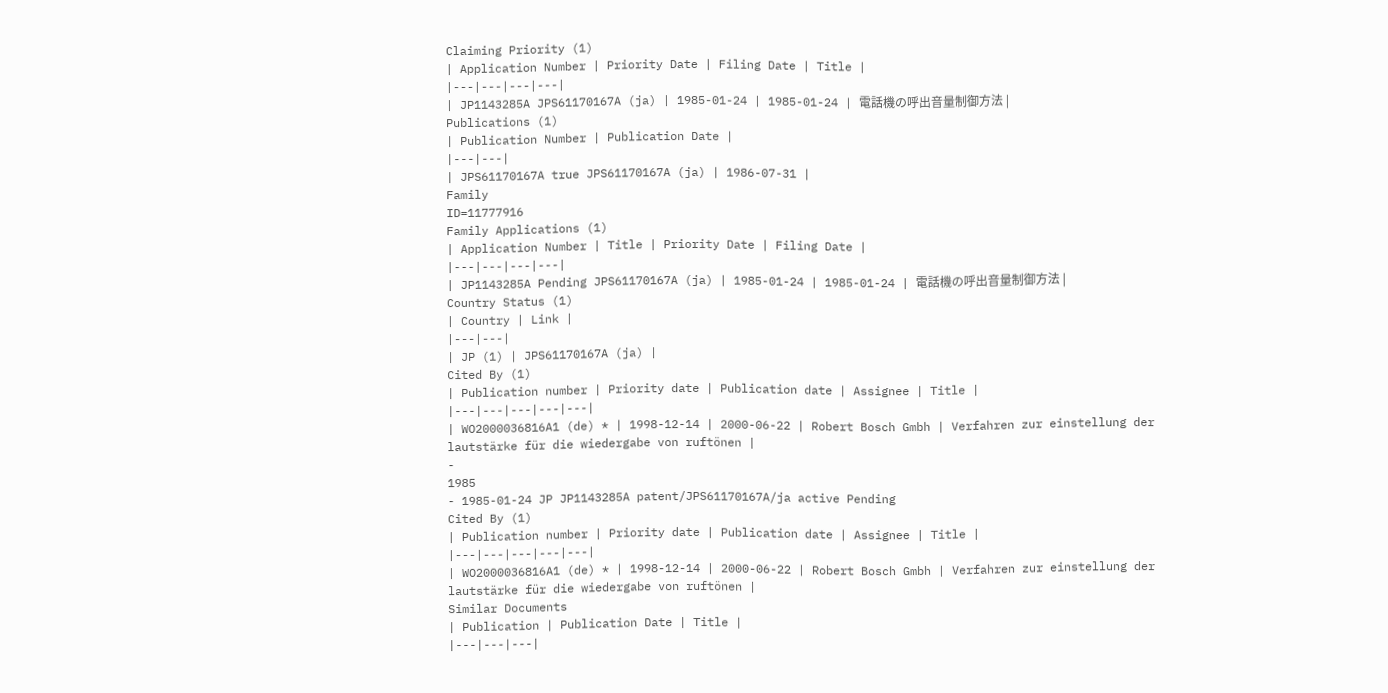Claiming Priority (1)
| Application Number | Priority Date | Filing Date | Title |
|---|---|---|---|
| JP1143285A JPS61170167A (ja) | 1985-01-24 | 1985-01-24 | 電話機の呼出音量制御方法 |
Publications (1)
| Publication Number | Publication Date |
|---|---|
| JPS61170167A true JPS61170167A (ja) | 1986-07-31 |
Family
ID=11777916
Family Applications (1)
| Application Number | Title | Priority Date | Filing Date |
|---|---|---|---|
| JP1143285A Pending JPS61170167A (ja) | 1985-01-24 | 1985-01-24 | 電話機の呼出音量制御方法 |
Country Status (1)
| Country | Link |
|---|---|
| JP (1) | JPS61170167A (ja) |
Cited By (1)
| Publication number | Priority date | Publication date | Assignee | Title |
|---|---|---|---|---|
| WO2000036816A1 (de) * | 1998-12-14 | 2000-06-22 | Robert Bosch Gmbh | Verfahren zur einstellung der lautstärke für die wiedergabe von ruftönen |
-
1985
- 1985-01-24 JP JP1143285A patent/JPS61170167A/ja active Pending
Cited By (1)
| Publication number | Priority date | Publication date | Assignee | Title |
|---|---|---|---|---|
| WO2000036816A1 (de) * | 1998-12-14 | 2000-06-22 | Robert Bosch Gmbh | Verfahren zur einstellung der lautstärke für die wiedergabe von ruftönen |
Similar Documents
| Publication | Publication Date | Title |
|---|---|---|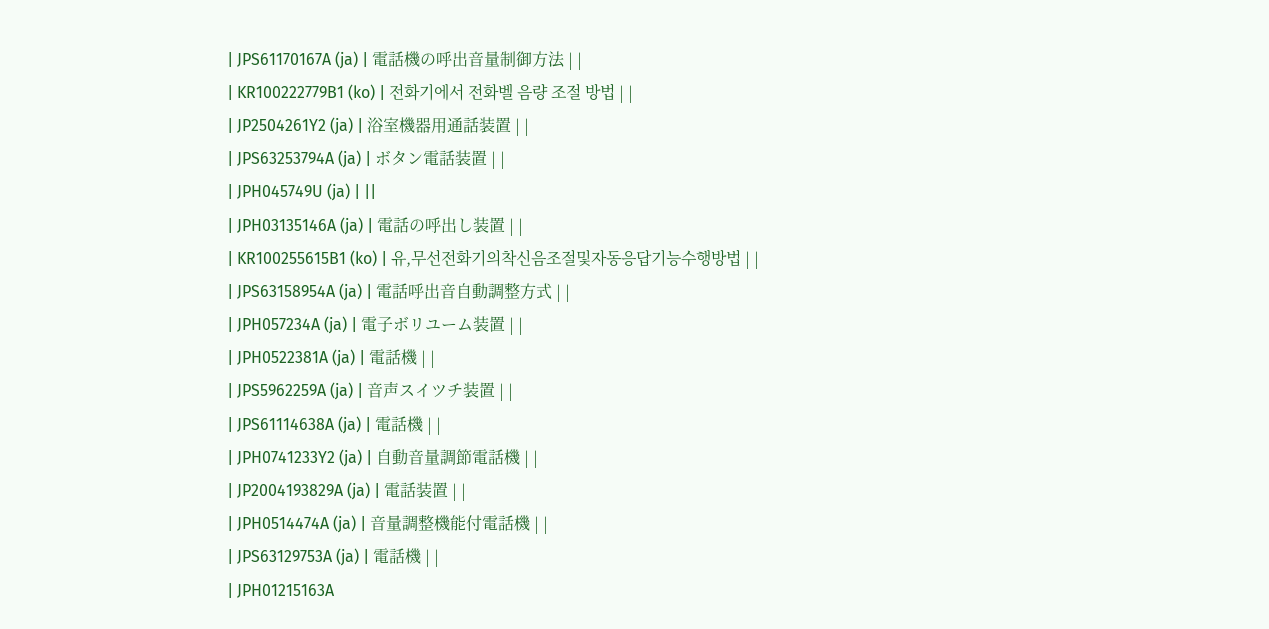| JPS61170167A (ja) | 電話機の呼出音量制御方法 | |
| KR100222779B1 (ko) | 전화기에서 전화벨 음량 조절 방법 | |
| JP2504261Y2 (ja) | 浴室機器用通話装置 | |
| JPS63253794A (ja) | ボタン電話装置 | |
| JPH045749U (ja) | ||
| JPH03135146A (ja) | 電話の呼出し装置 | |
| KR100255615B1 (ko) | 유,무선전화기의착신음조절및자동응답기능수행방법 | |
| JPS63158954A (ja) | 電話呼出音自動調整方式 | |
| JPH057234A (ja) | 電子ボリユーム装置 | |
| JPH0522381A (ja) | 電話機 | |
| JPS5962259A (ja) | 音声スイツチ装置 | |
| JPS61114638A (ja) | 電話機 | |
| JPH0741233Y2 (ja) | 自動音量調節電話機 | |
| JP2004193829A (ja) | 電話装置 | |
| JPH0514474A (ja) | 音量調整機能付電話機 | |
| JPS63129753A (ja) | 電話機 | |
| JPH01215163A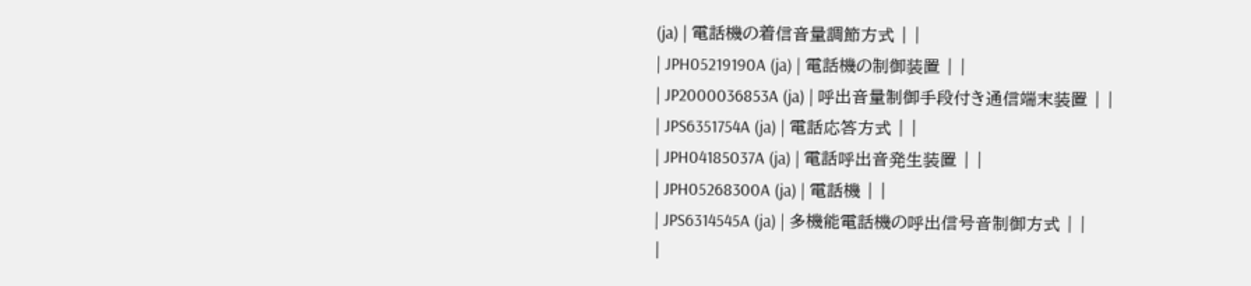(ja) | 電話機の着信音量調節方式 | |
| JPH05219190A (ja) | 電話機の制御装置 | |
| JP2000036853A (ja) | 呼出音量制御手段付き通信端末装置 | |
| JPS6351754A (ja) | 電話応答方式 | |
| JPH04185037A (ja) | 電話呼出音発生装置 | |
| JPH05268300A (ja) | 電話機 | |
| JPS6314545A (ja) | 多機能電話機の呼出信号音制御方式 | |
|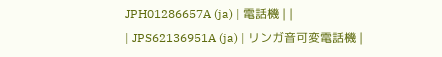JPH01286657A (ja) | 電話機 | |
| JPS62136951A (ja) | リンガ音可変電話機 |